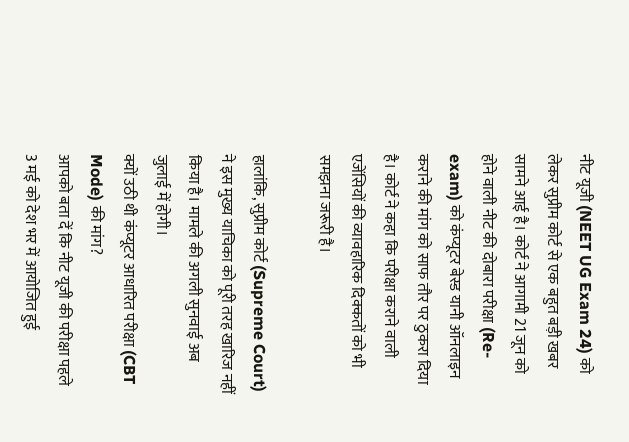नीट यूजी (NEET UG Exam 24) को लेकर सुप्रीम कोर्ट से एक बहुत बड़ी खबर सामने आई है। कोर्ट ने आगामी 21 जून को होने वाली नीट की दोबारा परीक्षा (Re-exam) को कंप्यूटर बेस्ड यानी ऑनलाइन कराने की मांग को साफ तौर पर ठुकरा दिया है। कोर्ट ने कहा कि परीक्षा कराने वाली एजेंसियों की व्यावहारिक दिक्कतों को भी समझना जरूरी है।

हालांकि, सुप्रीम कोर्ट (Supreme Court) ने इस मुख्य याचिका को पूरी तरह खारिज नहीं किया है। मामले की अगली सुनवाई अब जुलाई में होगी।
क्यों उठी थी कंप्यूटर आधारित परीक्षा (CBT Mode) की मांग?
आपको बता दें कि नीट यूजी की परीक्षा पहले 3 मई को देश भर में आयोजित हुई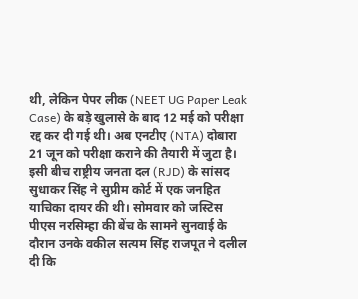थी, लेकिन पेपर लीक (NEET UG Paper Leak Case) के बड़े खुलासे के बाद 12 मई को परीक्षा रद्द कर दी गई थी। अब एनटीए (NTA) दोबारा 21 जून को परीक्षा कराने की तैयारी में जुटा है।
इसी बीच राष्ट्रीय जनता दल (RJD) के सांसद सुधाकर सिंह ने सुप्रीम कोर्ट में एक जनहित याचिका दायर की थी। सोमवार को जस्टिस पीएस नरसिम्हा की बेंच के सामने सुनवाई के दौरान उनके वकील सत्यम सिंह राजपूत ने दलील दी कि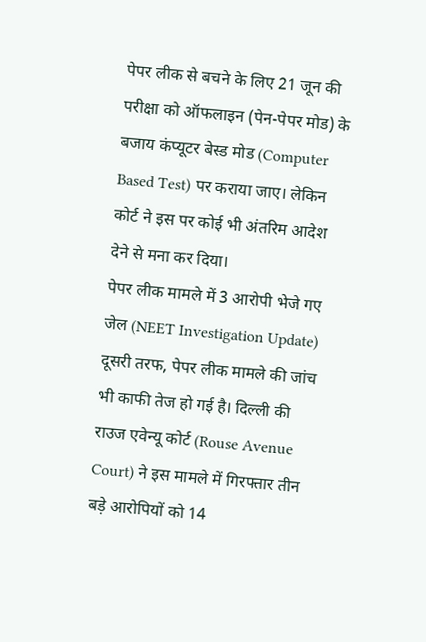पेपर लीक से बचने के लिए 21 जून की परीक्षा को ऑफलाइन (पेन-पेपर मोड) के बजाय कंप्यूटर बेस्ड मोड (Computer Based Test) पर कराया जाए। लेकिन कोर्ट ने इस पर कोई भी अंतरिम आदेश देने से मना कर दिया।
पेपर लीक मामले में 3 आरोपी भेजे गए जेल (NEET Investigation Update)
दूसरी तरफ, पेपर लीक मामले की जांच भी काफी तेज हो गई है। दिल्ली की राउज एवेन्यू कोर्ट (Rouse Avenue Court) ने इस मामले में गिरफ्तार तीन बड़े आरोपियों को 14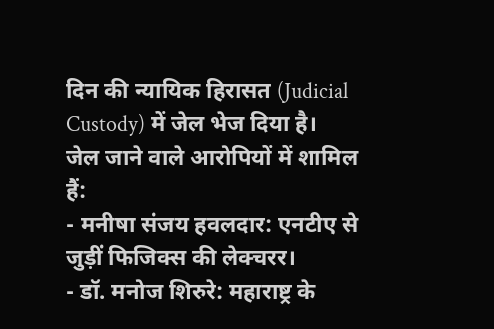दिन की न्यायिक हिरासत (Judicial Custody) में जेल भेज दिया है।
जेल जाने वाले आरोपियों में शामिल हैं:
- मनीषा संजय हवलदार: एनटीए से जुड़ीं फिजिक्स की लेक्चरर।
- डॉ. मनोज शिरुरे: महाराष्ट्र के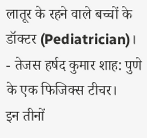लातूर के रहने वाले बच्चों के डॉक्टर (Pediatrician)।
- तेजस हर्षद कुमार शाह: पुणे के एक फिजिक्स टीचर।
इन तीनों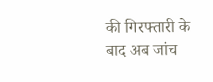की गिरफ्तारी के बाद अब जांच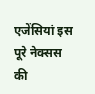एजेंसियां इस पूरे नेक्सस की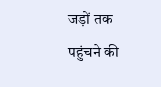जड़ों तक पहुंचने की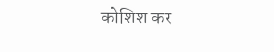कोशिश कर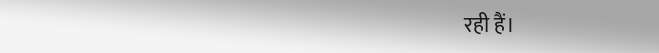रही हैं।